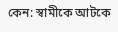কেন: স্বামীকে আটকে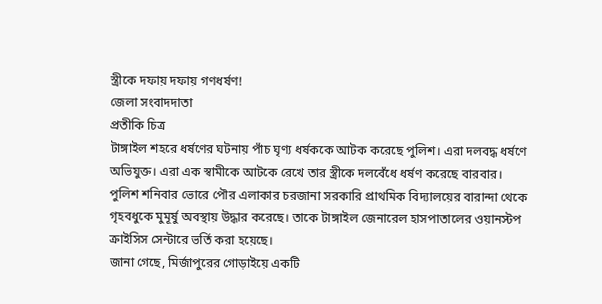স্ত্রীকে দফায় দফায় গণধর্ষণ!
জেলা সংবাদদাতা
প্রতীকি চিত্র
টাঙ্গাইল শহরে ধর্ষণের ঘটনায় পাঁচ ঘৃণ্য ধর্ষককে আটক করেছে পুলিশ। এরা দলবদ্ধ ধর্ষণে অভিযুক্ত। এরা এক স্বামীকে আটকে রেখে তার স্ত্রীকে দলবেঁধে ধর্ষণ করেছে বারবার।
পুলিশ শনিবার ভোরে পৌর এলাকার চরজানা সরকারি প্রাথমিক বিদ্যালয়ের বারান্দা থেকে গৃহবধুকে মুমূর্ষু অবস্থায় উদ্ধার করেছে। তাকে টাঙ্গাইল জেনারেল হাসপাতালের ওয়ানস্টপ ক্রাইসিস সেন্টারে ভর্তি করা হয়েছে।
জানা গেছে, মির্জাপুরের গোড়াইয়ে একটি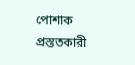পোশাক প্রস্ততকারী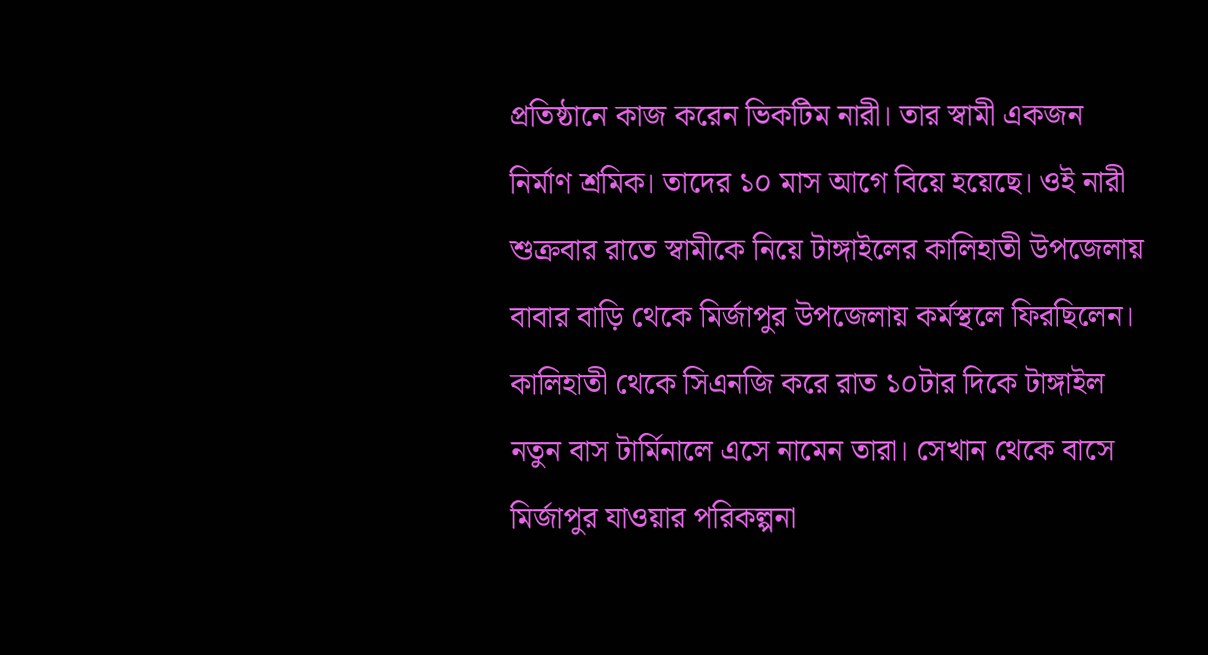প্রতিষ্ঠানে কাজ করেন ভিকটিম নারী। তার স্বামী একজন নির্মাণ শ্রমিক। তাদের ১০ মাস আগে বিয়ে হয়েছে। ওই নারী শুক্রবার রাতে স্বামীকে নিয়ে টাঙ্গাইলের কালিহাতী উপজেলায় বাবার বাড়ি থেকে মির্জাপুর উপজেলায় কর্মস্থলে ফিরছিলেন। কালিহাতী থেকে সিএনজি করে রাত ১০টার দিকে টাঙ্গাইল নতুন বাস টার্মিনালে এসে নামেন তারা। সেখান থেকে বাসে মির্জাপুর যাওয়ার পরিকল্পনা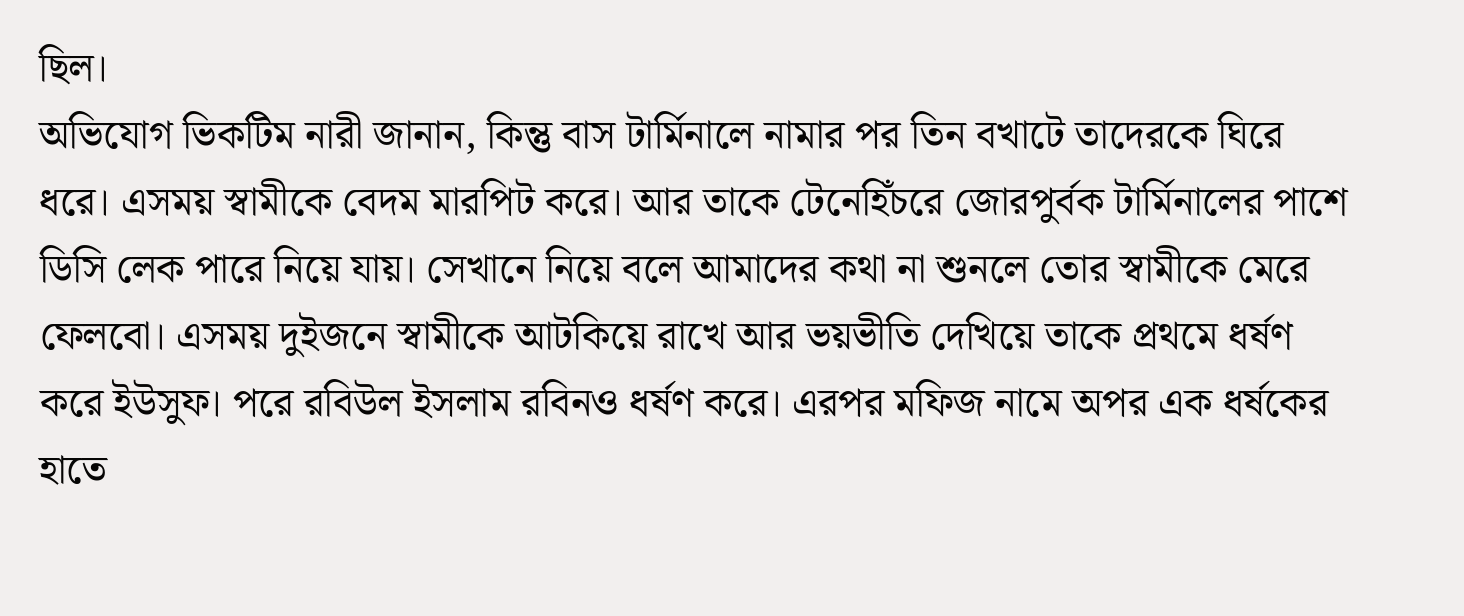ছিল।
অভিযোগ ভিকটিম নারী জানান, কিন্তু বাস টার্মিনালে নামার পর তিন বখাটে তাদেরকে ঘিরে ধরে। এসময় স্বামীকে বেদম মারপিট করে। আর তাকে টেনেহিঁচরে জোরপুর্বক টার্মিনালের পাশে ডিসি লেক পারে নিয়ে যায়। সেখানে নিয়ে বলে আমাদের কথা না শুনলে তোর স্বামীকে মেরে ফেলবো। এসময় দুইজনে স্বামীকে আটকিয়ে রাখে আর ভয়ভীতি দেখিয়ে তাকে প্রথমে ধর্ষণ করে ইউসুফ। পরে রবিউল ইসলাম রবিনও ধর্ষণ করে। এরপর মফিজ নামে অপর এক ধর্ষকের হাতে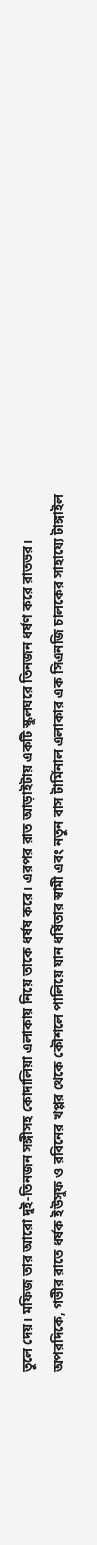তুলে দেয়। মফিজ তার আরো দুই-তিনজন সঙ্গীসহ কোদালিয়া এলাকায় নিয়ে তাকে ধর্ষষ করে। এরপর রাত আড়াইটায় একটি স্কুলঘরে তিনজন ধর্ষণ করে রাতভর।
অপরদিকে, গভীর রাতে ধর্ষক ইউসুফ ও রবিনের খপ্পর থেকে কৌশলে পালিয়ে যান ধর্ষিতার স্বামী এবং নতুন বাস টার্মিনাল এলাকার এক সিএনজি চালকের সাহায্যে টাঙ্গাইল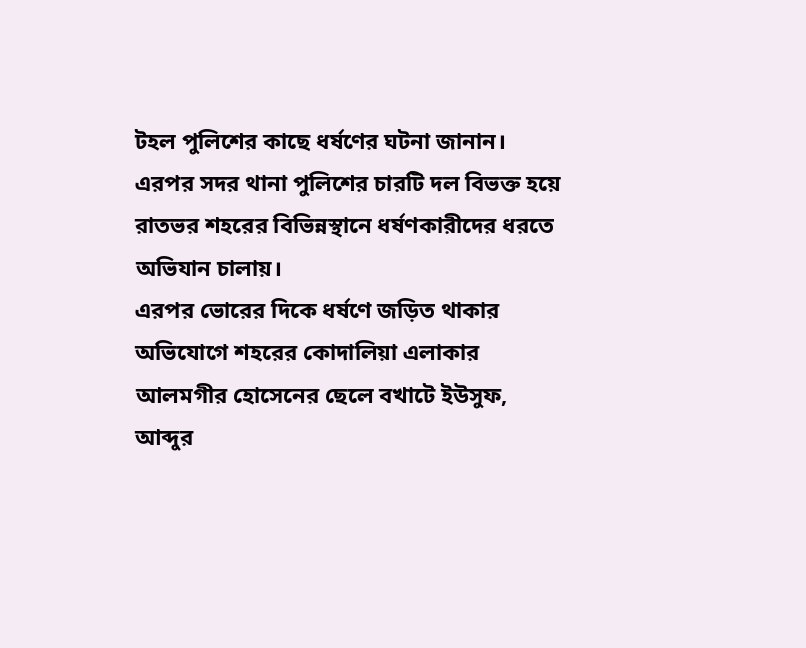টহল পুলিশের কাছে ধর্ষণের ঘটনা জানান।
এরপর সদর থানা পুলিশের চারটি দল বিভক্ত হয়ে রাতভর শহরের বিভিন্নস্থানে ধর্ষণকারীদের ধরতে অভিযান চালায়।
এরপর ভোরের দিকে ধর্ষণে জড়িত থাকার অভিযোগে শহরের কোদালিয়া এলাকার আলমগীর হোসেনের ছেলে বখাটে ইউসুফ, আব্দুর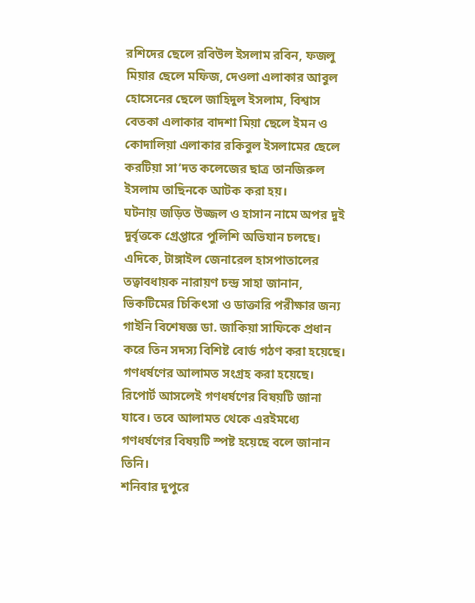রশিদের ছেলে রবিউল ইসলাম রবিন, ফজলু মিয়ার ছেলে মফিজ, দেওলা এলাকার আবুল হোসেনের ছেলে জাহিদুল ইসলাম, বিশ্বাস বেতকা এলাকার বাদশা মিয়া ছেলে ইমন ও কোদালিয়া এলাকার রকিবুল ইসলামের ছেলে করটিয়া সা’দত কলেজের ছাত্র তানজিরুল ইসলাম তাছিনকে আটক করা হয়।
ঘটনায় জড়িত উজ্জল ও হাসান নামে অপর দুই দুর্বৃত্তকে গ্রেপ্তারে পুলিশি অভিযান চলছে।
এদিকে, টাঙ্গাইল জেনারেল হাসপাতালের তত্বাবধায়ক নারায়ণ চন্দ্র সাহা জানান, ভিকটিমের চিকিৎসা ও ডাক্তারি পরীক্ষার জন্য গাইনি বিশেষজ্ঞ ডা. জাকিয়া সাফিকে প্রধান করে তিন সদস্য বিশিষ্ট বোর্ড গঠণ করা হয়েছে। গণধর্ষণের আলামত সংগ্রহ করা হয়েছে। রিপোর্ট আসলেই গণধর্ষণের বিষয়টি জানা যাবে। তবে আলামত থেকে এরইমধ্যে গণধর্ষণের বিষয়টি স্পষ্ট হয়েছে বলে জানান তিনি।
শনিবার দুপুরে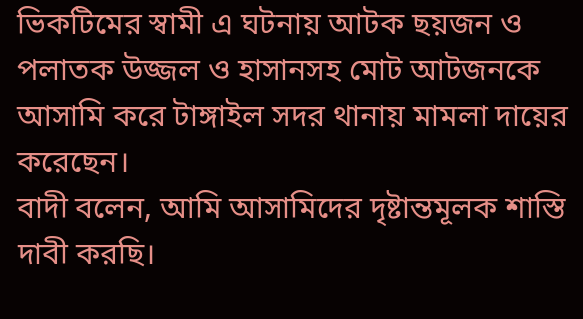ভিকটিমের স্বামী এ ঘটনায় আটক ছয়জন ও পলাতক উজ্জল ও হাসানসহ মোট আটজনকে আসামি করে টাঙ্গাইল সদর থানায় মামলা দায়ের করেছেন।
বাদী বলেন, আমি আসামিদের দৃষ্টান্তমূলক শাস্তি দাবী করছি।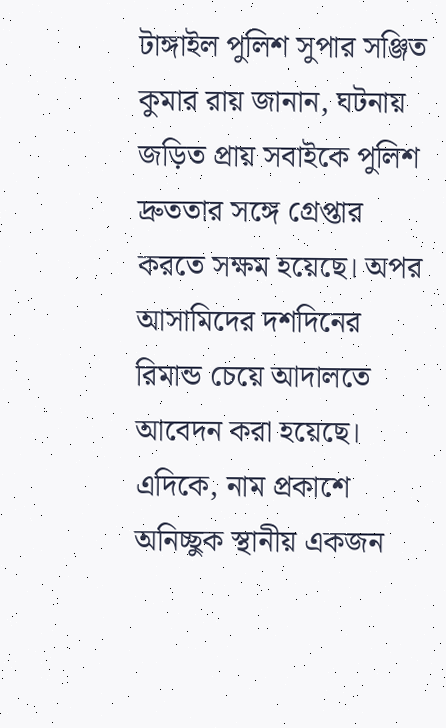টাঙ্গাইল পুলিশ সুপার সঞ্জিত কুমার রায় জানান, ঘটনায় জড়িত প্রায় সবাইকে পুলিশ দ্রুততার সঙ্গে গ্রেপ্তার করতে সক্ষম হয়েছে। অপর আসামিদের দশদিনের রিমান্ড চেয়ে আদালতে আবেদন করা হয়েছে।
এদিকে, নাম প্রকাশে অনিচ্ছুক স্থানীয় একজন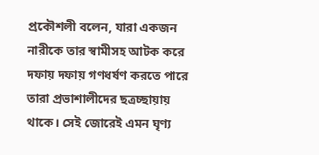প্রকৌশলী বলেন, যারা একজন নারীকে তার স্বামীসহ আটক করে দফায় দফায় গণধর্ষণ করতে পারে তারা প্রভাশালীদের ছত্রচ্ছায়ায় থাকে। সেই জোরেই এমন ঘৃণ্য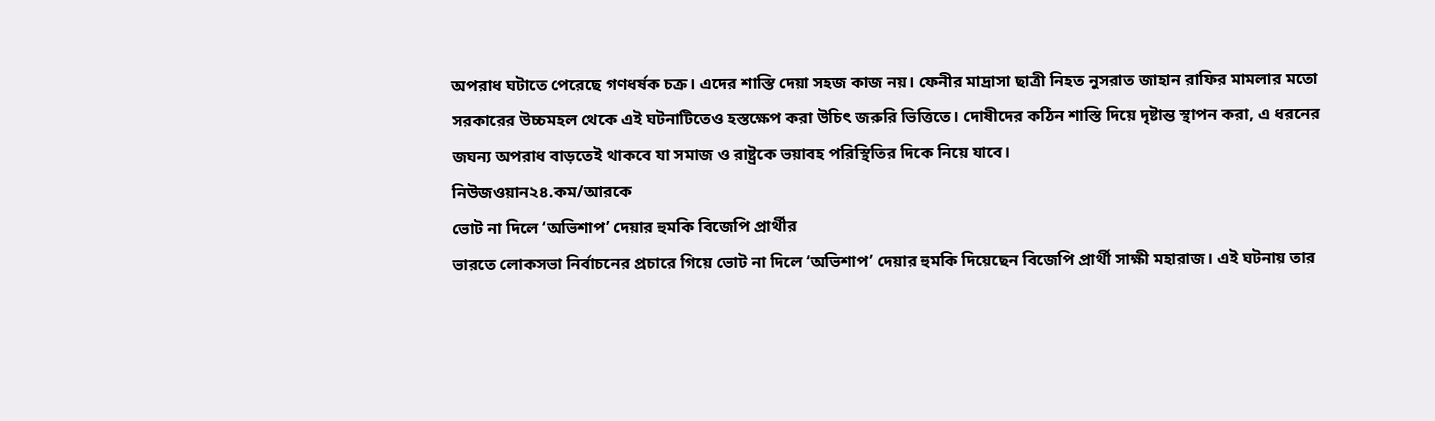অপরাধ ঘটাতে পেরেছে গণধর্ষক চক্র। এদের শাস্তি দেয়া সহজ কাজ নয়। ফেনীর মাদ্রাসা ছাত্রী নিহত নুসরাত জাহান রাফির মামলার মতো সরকারের উচ্চমহল থেকে এই ঘটনাটিতেও হস্তক্ষেপ করা উচিৎ জরুরি ভিত্তিতে। দোষীদের কঠিন শাস্তি দিয়ে দৃষ্টান্ত স্থাপন করা, এ ধরনের জঘন্য অপরাধ বাড়তেই থাকবে যা সমাজ ও রাষ্ট্রকে ভয়াবহ পরিস্থিতির দিকে নিয়ে যাবে।
নিউজওয়ান২৪.কম/আরকে
ভোট না দিলে ‘অভিশাপ’ দেয়ার হুমকি বিজেপি প্রার্থীর
ভারতে লোকসভা নির্বাচনের প্রচারে গিয়ে ভোট না দিলে ‘অভিশাপ’ দেয়ার হুমকি দিয়েছেন বিজেপি প্রার্থী সাক্ষী মহারাজ। এই ঘটনায় তার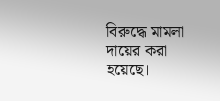বিরুদ্ধে মামলা দায়ের করা হয়েছে।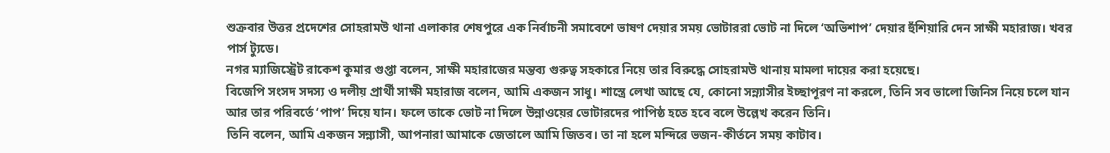শুক্রবার উত্তর প্রদেশের সোহরামউ থানা এলাকার শেষপুরে এক নির্বাচনী সমাবেশে ভাষণ দেয়ার সময় ভোটাররা ভোট না দিলে ‘অভিশাপ’ দেয়ার হুঁশিয়ারি দেন সাক্ষী মহারাজ। খবর পার্স ট্যুডে।
নগর ম্যাজিস্ট্রেট রাকেশ কুমার গুপ্তা বলেন, সাক্ষী মহারাজের মন্তব্য গুরুত্ব সহকারে নিয়ে তার বিরুদ্ধে সোহরামউ থানায় মামলা দায়ের করা হয়েছে।
বিজেপি সংসদ সদস্য ও দলীয় প্রার্থী সাক্ষী মহারাজ বলেন, আমি একজন সাধু। শাস্ত্রে লেখা আছে যে, কোনো সন্ন্যাসীর ইচ্ছাপূরণ না করলে, তিনি সব ভালো জিনিস নিয়ে চলে যান আর তার পরিবর্তে ‘পাপ’ দিয়ে যান। ফলে তাকে ভোট না দিলে উন্নাওয়ের ভোটারদের পাপিষ্ঠ হতে হবে বলে উল্লেখ করেন তিনি।
তিনি বলেন, আমি একজন সন্ন্যাসী, আপনারা আমাকে জেতালে আমি জিতব। তা না হলে মন্দিরে ভজন-কীর্তনে সময় কাটাব।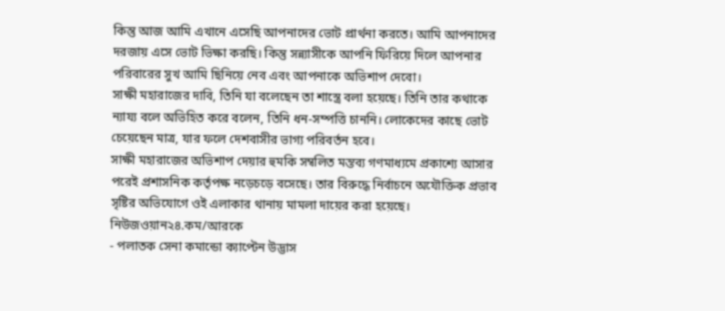কিন্তু আজ আমি এখানে এসেছি আপনাদের ভোট প্রার্থনা করতে। আমি আপনাদের দরজায় এসে ভোট ভিক্ষা করছি। কিন্তু সন্ন্যাসীকে আপনি ফিরিয়ে দিলে আপনার পরিবারের সুখ আমি ছিনিয়ে নেব এবং আপনাকে অভিশাপ দেবো।
সাক্ষী মহারাজের দাবি, তিনি যা বলেছেন তা শাস্ত্রে বলা হয়েছে। তিনি তার কথাকে ন্যায্য বলে অভিহিত করে বলেন, তিনি ধন-সম্পত্তি চাননি। লোকেদের কাছে ভোট চেয়েছেন মাত্র, যার ফলে দেশবাসীর ভাগ্য পরিবর্তন হবে।
সাক্ষী মহারাজের অভিশাপ দেয়ার হুমকি সম্বলিত মন্তব্য গণমাধ্যমে প্রকাশ্যে আসার পরেই প্রশাসনিক কর্তৃপক্ষ নড়েচড়ে বসেছে। তার বিরুদ্ধে নির্বাচনে অযৌক্তিক প্রভাব সৃষ্টির অভিযোগে ওই এলাকার থানায় মামলা দায়ের করা হয়েছে।
নিউজওয়ান২৪.কম/আরকে
- পলাতক সেনা কমান্ডো ক্যাপ্টেন উদ্ভাস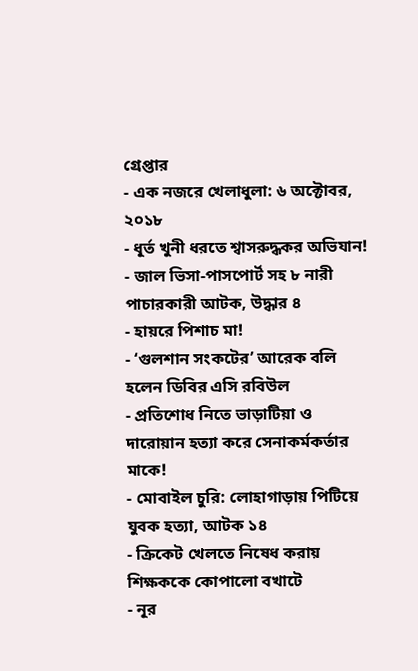গ্রেপ্তার
- এক নজরে খেলাধুলা: ৬ অক্টোবর, ২০১৮
- ধূর্ত খুনী ধরতে শ্বাসরুদ্ধকর অভিযান!
- জাল ভিসা-পাসপোর্ট সহ ৮ নারী পাচারকারী আটক, উদ্ধার ৪
- হায়রে পিশাচ মা!
- ‘গুলশান সংকটের’ আরেক বলি হলেন ডিবির এসি রবিউল
- প্রতিশোধ নিতে ভাড়াটিয়া ও দারোয়ান হত্যা করে সেনাকর্মকর্তার মাকে!
- মোবাইল চুরি: লোহাগাড়ায় পিটিয়ে যুবক হত্যা, আটক ১৪
- ক্রিকেট খেলতে নিষেধ করায় শিক্ষককে কোপালো বখাটে
- নূর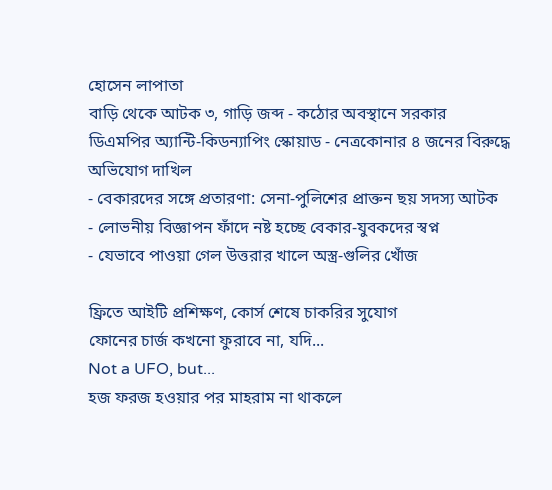হোসেন লাপাতা
বাড়ি থেকে আটক ৩, গাড়ি জব্দ - কঠোর অবস্থানে সরকার
ডিএমপির অ্যান্টি-কিডন্যাপিং স্কোয়াড - নেত্রকোনার ৪ জনের বিরুদ্ধে অভিযোগ দাখিল
- বেকারদের সঙ্গে প্রতারণা: সেনা-পুলিশের প্রাক্তন ছয় সদস্য আটক
- লোভনীয় বিজ্ঞাপন ফাঁদে নষ্ট হচ্ছে বেকার-যুবকদের স্বপ্ন
- যেভাবে পাওয়া গেল উত্তরার খালে অস্ত্র-গুলির খোঁজ

ফ্রিতে আইটি প্রশিক্ষণ, কোর্স শেষে চাকরির সুযোগ
ফোনের চার্জ কখনো ফুরাবে না, যদি...
Not a UFO, but...
হজ ফরজ হওয়ার পর মাহরাম না থাকলে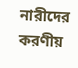নারীদের করণীয়